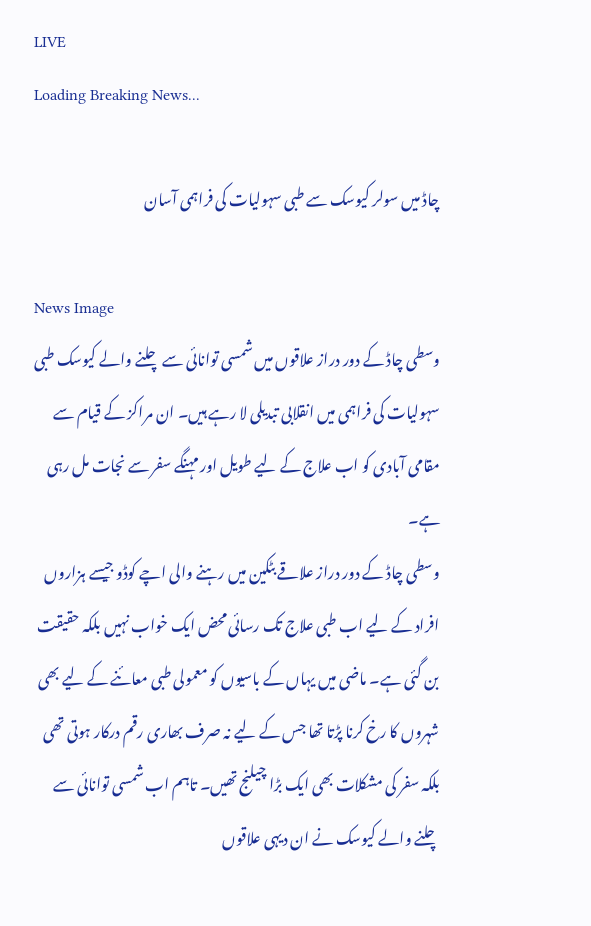LIVE
Loading Breaking News...

چاڈ میں سولر کیوسک سے طبی سہولیات کی فراہمی آسان

News Image
وسطی چاڈ کے دور دراز علاقوں میں شمسی توانائی سے چلنے والے کیوسک طبی سہولیات کی فراہمی میں انقلابی تبدیلی لا رہے ہیں۔ ان مراکز کے قیام سے مقامی آبادی کو اب علاج کے لیے طویل اور مہنگے سفر سے نجات مل رہی ہے۔
وسطی چاڈ کے دور دراز علاقے بٹکین میں رہنے والی اچے کوڈو جیسے ہزاروں افراد کے لیے اب طبی علاج تک رسائی محض ایک خواب نہیں بلکہ حقیقت بن گئی ہے۔ ماضی میں یہاں کے باسیوں کو معمولی طبی معائنے کے لیے بھی شہروں کا رخ کرنا پڑتا تھا جس کے لیے نہ صرف بھاری رقم درکار ہوتی تھی بلکہ سفر کی مشکلات بھی ایک بڑا چیلنج تھیں۔ تاہم اب شمسی توانائی سے چلنے والے کیوسک نے ان دیہی علاقوں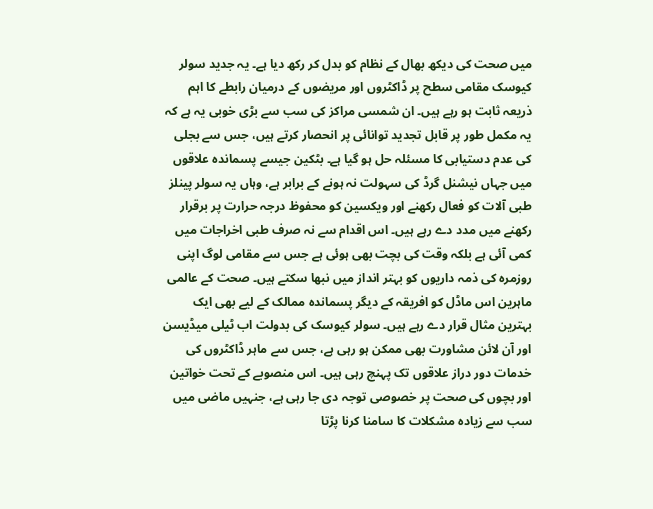میں صحت کی دیکھ بھال کے نظام کو بدل کر رکھ دیا ہے۔ یہ جدید سولر کیوسک مقامی سطح پر ڈاکٹروں اور مریضوں کے درمیان رابطے کا اہم ذریعہ ثابت ہو رہے ہیں۔ ان شمسی مراکز کی سب سے بڑی خوبی یہ ہے کہ یہ مکمل طور پر قابل تجدید توانائی پر انحصار کرتے ہیں، جس سے بجلی کی عدم دستیابی کا مسئلہ حل ہو گیا ہے۔ بٹکین جیسے پسماندہ علاقوں میں جہاں نیشنل گرڈ کی سہولت نہ ہونے کے برابر ہے، وہاں یہ سولر پینلز طبی آلات کو فعال رکھنے اور ویکسین کو محفوظ درجہ حرارت پر برقرار رکھنے میں مدد دے رہے ہیں۔ اس اقدام سے نہ صرف طبی اخراجات میں کمی آئی ہے بلکہ وقت کی بچت بھی ہوئی ہے جس سے مقامی لوگ اپنی روزمرہ کی ذمہ داریوں کو بہتر انداز میں نبھا سکتے ہیں۔ صحت کے عالمی ماہرین اس ماڈل کو افریقہ کے دیگر پسماندہ ممالک کے لیے بھی ایک بہترین مثال قرار دے رہے ہیں۔ سولر کیوسک کی بدولت اب ٹیلی میڈیسن اور آن لائن مشاورت بھی ممکن ہو رہی ہے، جس سے ماہر ڈاکٹروں کی خدمات دور دراز علاقوں تک پہنچ رہی ہیں۔ اس منصوبے کے تحت خواتین اور بچوں کی صحت پر خصوصی توجہ دی جا رہی ہے، جنہیں ماضی میں سب سے زیادہ مشکلات کا سامنا کرنا پڑتا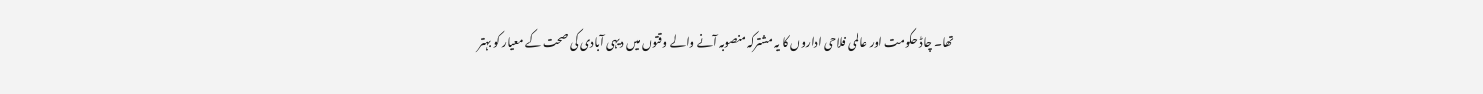تھا۔ چاڈ حکومت اور عالمی فلاحی اداروں کا یہ مشترکہ منصوبہ آنے والے وقتوں میں دیہی آبادی کی صحت کے معیار کو بہتر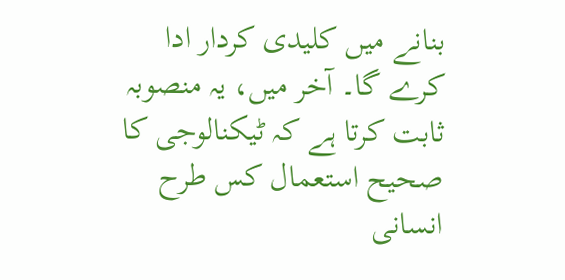بنانے میں کلیدی کردار ادا کرے گا۔ آخر میں، یہ منصوبہ ثابت کرتا ہے کہ ٹیکنالوجی کا صحیح استعمال کس طرح انسانی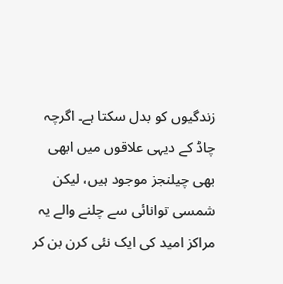زندگیوں کو بدل سکتا ہے۔ اگرچہ چاڈ کے دیہی علاقوں میں ابھی بھی چیلنجز موجود ہیں، لیکن شمسی توانائی سے چلنے والے یہ مراکز امید کی ایک نئی کرن بن کر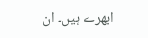ابھرے ہیں۔ ان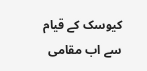کیوسک کے قیام سے اب مقامی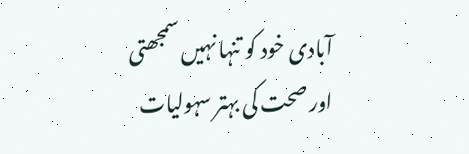آبادی خود کو تنہا نہیں سمجھتی اور صحت کی بہتر سہولیات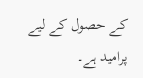کے حصول کے لیے پرامید ہے۔